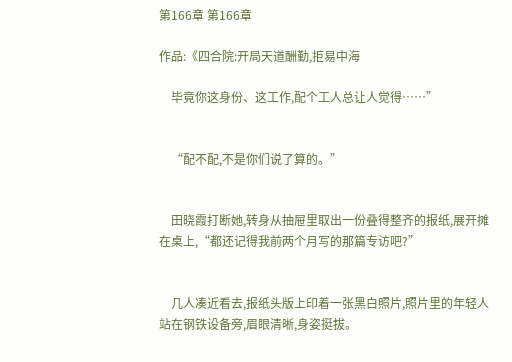第166章 第166章

作品:《四合院:开局天道酬勤,拒易中海

    毕竟你这身份、这工作,配个工人总让人觉得……”


    “配不配,不是你们说了算的。”


    田晓霞打断她,转身从抽屉里取出一份叠得整齐的报纸,展开摊在桌上,“都还记得我前两个月写的那篇专访吧?”


    几人凑近看去,报纸头版上印着一张黑白照片,照片里的年轻人站在钢铁设备旁,眉眼清晰,身姿挺拔。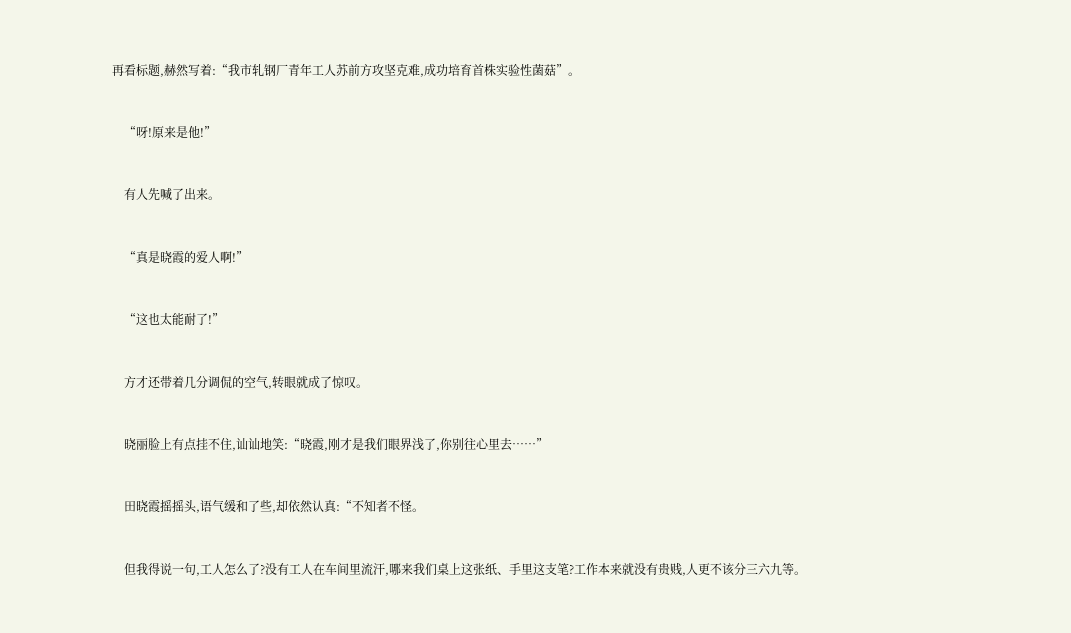再看标题,赫然写着:“我市轧钢厂青年工人苏前方攻坚克难,成功培育首株实验性菌菇”。


    “呀!原来是他!”


    有人先喊了出来。


    “真是晓霞的爱人啊!”


    “这也太能耐了!”


    方才还带着几分调侃的空气,转眼就成了惊叹。


    晓丽脸上有点挂不住,讪讪地笑:“晓霞,刚才是我们眼界浅了,你别往心里去……”


    田晓霞摇摇头,语气缓和了些,却依然认真:“不知者不怪。


    但我得说一句,工人怎么了?没有工人在车间里流汗,哪来我们桌上这张纸、手里这支笔?工作本来就没有贵贱,人更不该分三六九等。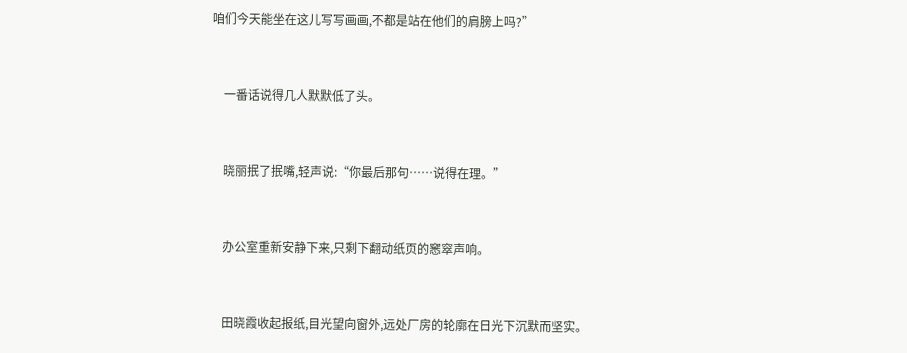咱们今天能坐在这儿写写画画,不都是站在他们的肩膀上吗?”


    一番话说得几人默默低了头。


    晓丽抿了抿嘴,轻声说:“你最后那句……说得在理。”


    办公室重新安静下来,只剩下翻动纸页的窸窣声响。


    田晓霞收起报纸,目光望向窗外,远处厂房的轮廓在日光下沉默而坚实。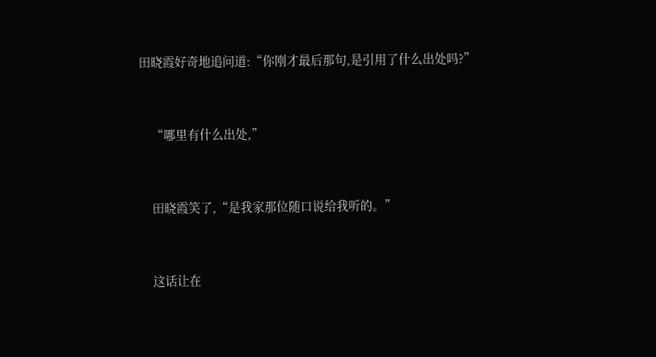田晓霞好奇地追问道:“你刚才最后那句,是引用了什么出处吗?”


    “哪里有什么出处,”


    田晓霞笑了,“是我家那位随口说给我听的。”


    这话让在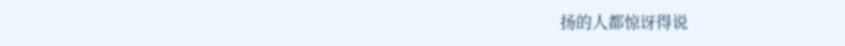扬的人都惊讶得说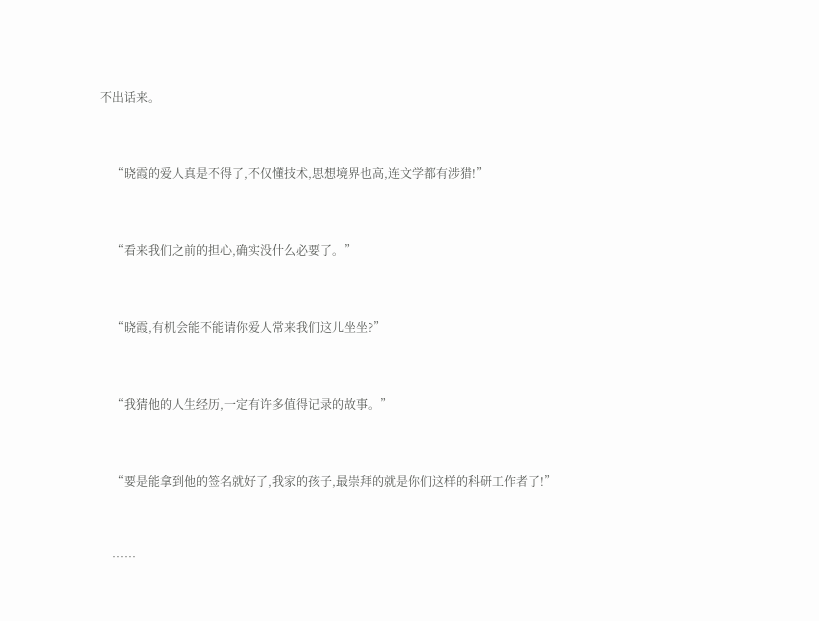不出话来。


    “晓霞的爱人真是不得了,不仅懂技术,思想境界也高,连文学都有涉猎!”


    “看来我们之前的担心,确实没什么必要了。”


    “晓霞,有机会能不能请你爱人常来我们这儿坐坐?”


    “我猜他的人生经历,一定有许多值得记录的故事。”


    “要是能拿到他的签名就好了,我家的孩子,最崇拜的就是你们这样的科研工作者了!”


    ……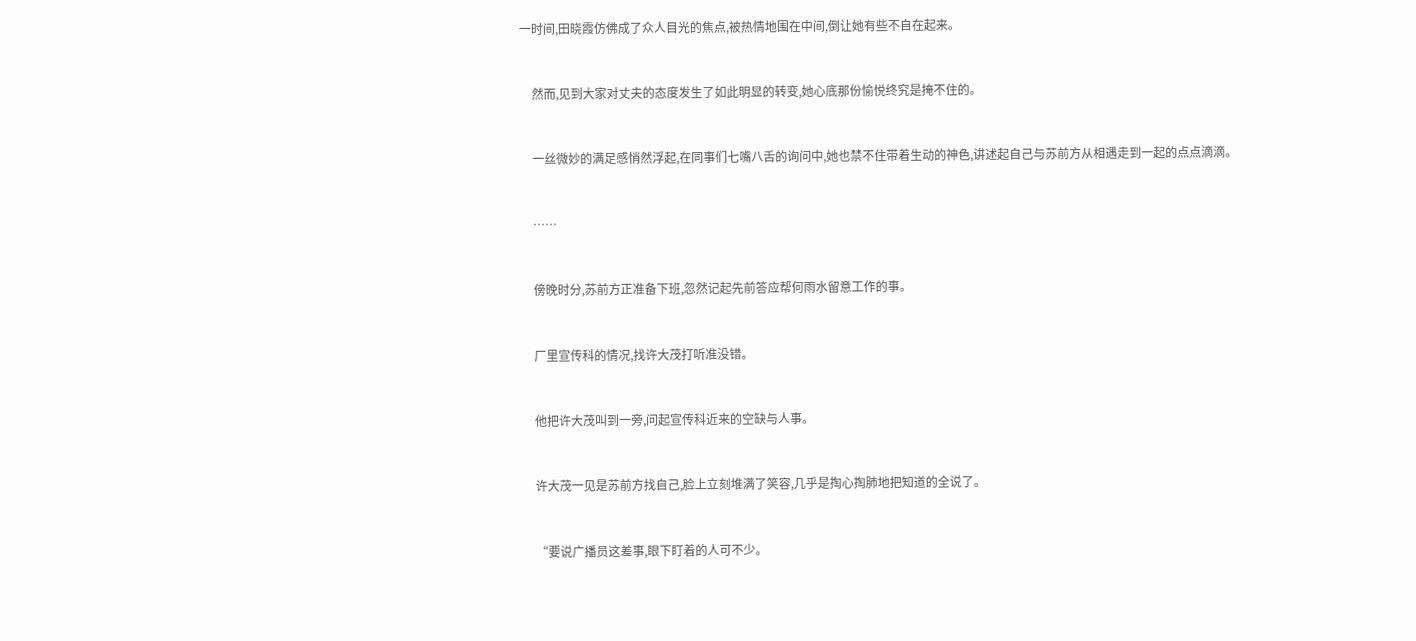一时间,田晓霞仿佛成了众人目光的焦点,被热情地围在中间,倒让她有些不自在起来。


    然而,见到大家对丈夫的态度发生了如此明显的转变,她心底那份愉悦终究是掩不住的。


    一丝微妙的满足感悄然浮起,在同事们七嘴八舌的询问中,她也禁不住带着生动的神色,讲述起自己与苏前方从相遇走到一起的点点滴滴。


    ……


    傍晚时分,苏前方正准备下班,忽然记起先前答应帮何雨水留意工作的事。


    厂里宣传科的情况,找许大茂打听准没错。


    他把许大茂叫到一旁,问起宣传科近来的空缺与人事。


    许大茂一见是苏前方找自己,脸上立刻堆满了笑容,几乎是掏心掏肺地把知道的全说了。


    “要说广播员这差事,眼下盯着的人可不少。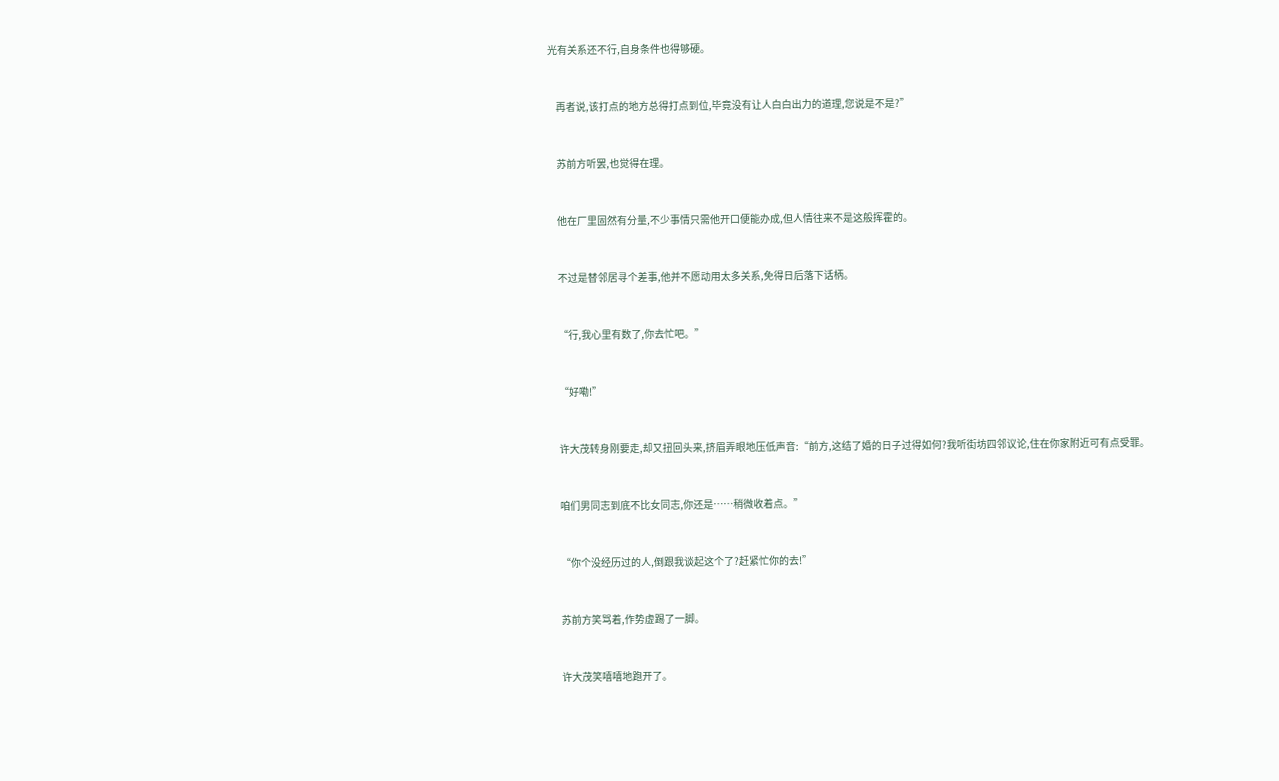光有关系还不行,自身条件也得够硬。


    再者说,该打点的地方总得打点到位,毕竟没有让人白白出力的道理,您说是不是?”


    苏前方听罢,也觉得在理。


    他在厂里固然有分量,不少事情只需他开口便能办成,但人情往来不是这般挥霍的。


    不过是替邻居寻个差事,他并不愿动用太多关系,免得日后落下话柄。


    “行,我心里有数了,你去忙吧。”


    “好嘞!”


    许大茂转身刚要走,却又扭回头来,挤眉弄眼地压低声音:“前方,这结了婚的日子过得如何?我听街坊四邻议论,住在你家附近可有点受罪。


    咱们男同志到底不比女同志,你还是……稍微收着点。”


    “你个没经历过的人,倒跟我谈起这个了?赶紧忙你的去!”


    苏前方笑骂着,作势虚踢了一脚。


    许大茂笑嘻嘻地跑开了。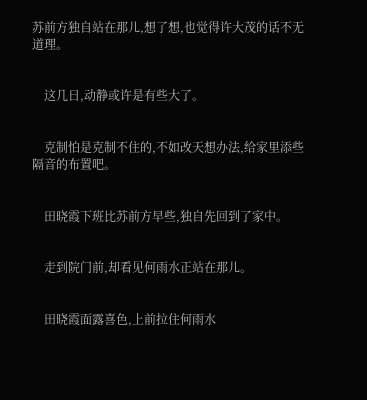苏前方独自站在那儿,想了想,也觉得许大茂的话不无道理。


    这几日,动静或许是有些大了。


    克制怕是克制不住的,不如改天想办法,给家里添些隔音的布置吧。


    田晓霞下班比苏前方早些,独自先回到了家中。


    走到院门前,却看见何雨水正站在那儿。


    田晓霞面露喜色,上前拉住何雨水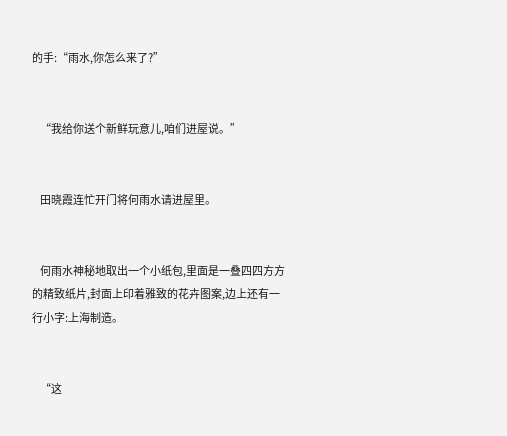的手:“雨水,你怎么来了?”


    “我给你送个新鲜玩意儿,咱们进屋说。”


    田晓霞连忙开门将何雨水请进屋里。


    何雨水神秘地取出一个小纸包,里面是一叠四四方方的精致纸片,封面上印着雅致的花卉图案,边上还有一行小字:上海制造。


    “这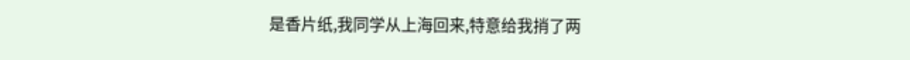是香片纸,我同学从上海回来,特意给我捎了两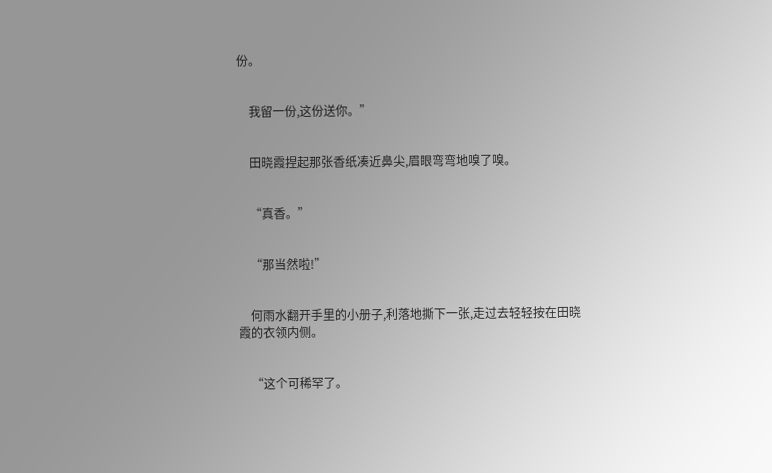份。


    我留一份,这份送你。”


    田晓霞捏起那张香纸凑近鼻尖,眉眼弯弯地嗅了嗅。


    “真香。”


    “那当然啦!”


    何雨水翻开手里的小册子,利落地撕下一张,走过去轻轻按在田晓霞的衣领内侧。


    “这个可稀罕了。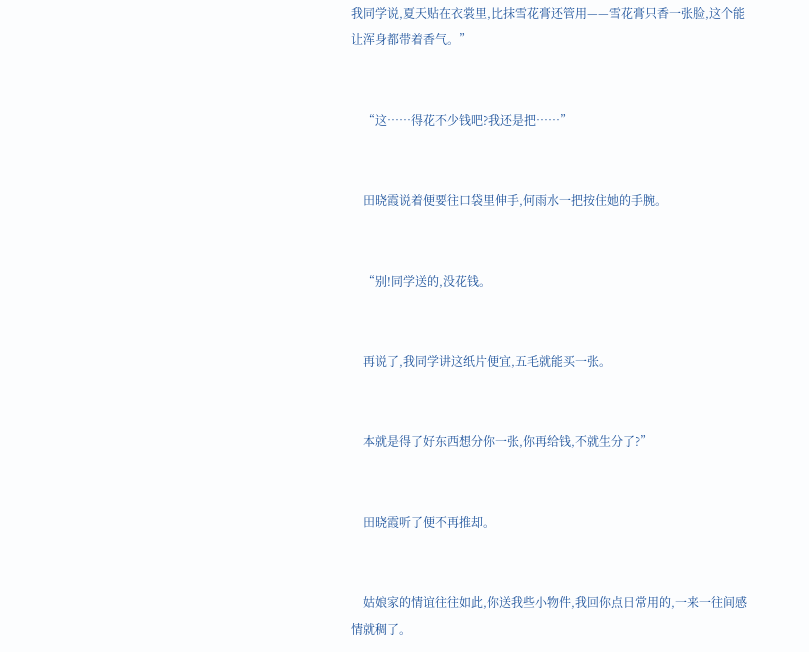我同学说,夏天贴在衣裳里,比抹雪花膏还管用——雪花膏只香一张脸,这个能让浑身都带着香气。”


    “这……得花不少钱吧?我还是把……”


    田晓霞说着便要往口袋里伸手,何雨水一把按住她的手腕。


    “别!同学送的,没花钱。


    再说了,我同学讲这纸片便宜,五毛就能买一张。


    本就是得了好东西想分你一张,你再给钱,不就生分了?”


    田晓霞听了便不再推却。


    姑娘家的情谊往往如此,你送我些小物件,我回你点日常用的,一来一往间感情就稠了。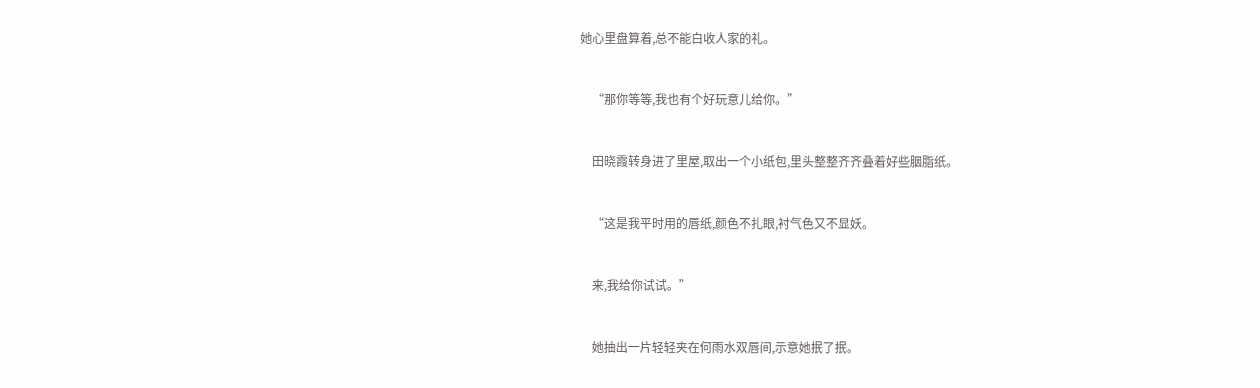她心里盘算着,总不能白收人家的礼。


    “那你等等,我也有个好玩意儿给你。”


    田晓霞转身进了里屋,取出一个小纸包,里头整整齐齐叠着好些胭脂纸。


    “这是我平时用的唇纸,颜色不扎眼,衬气色又不显妖。


    来,我给你试试。”


    她抽出一片轻轻夹在何雨水双唇间,示意她抿了抿。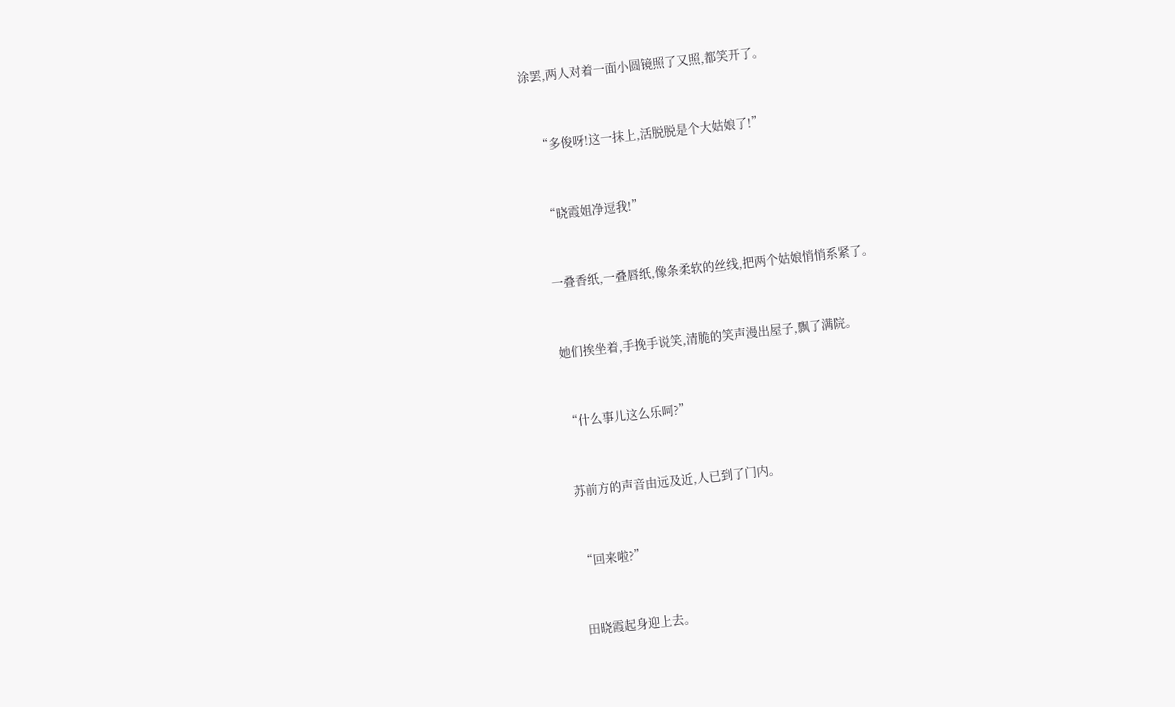涂罢,两人对着一面小圆镜照了又照,都笑开了。


    “多俊呀!这一抹上,活脱脱是个大姑娘了!”


    “晓霞姐净逗我!”


    一叠香纸,一叠唇纸,像条柔软的丝线,把两个姑娘悄悄系紧了。


    她们挨坐着,手挽手说笑,清脆的笑声漫出屋子,飘了满院。


    “什么事儿这么乐呵?”


    苏前方的声音由远及近,人已到了门内。


    “回来啦?”


    田晓霞起身迎上去。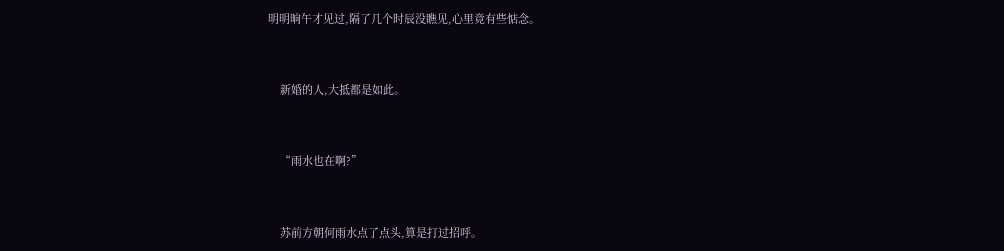明明晌午才见过,隔了几个时辰没瞧见,心里竟有些惦念。


    新婚的人,大抵都是如此。


    “雨水也在啊?”


    苏前方朝何雨水点了点头,算是打过招呼。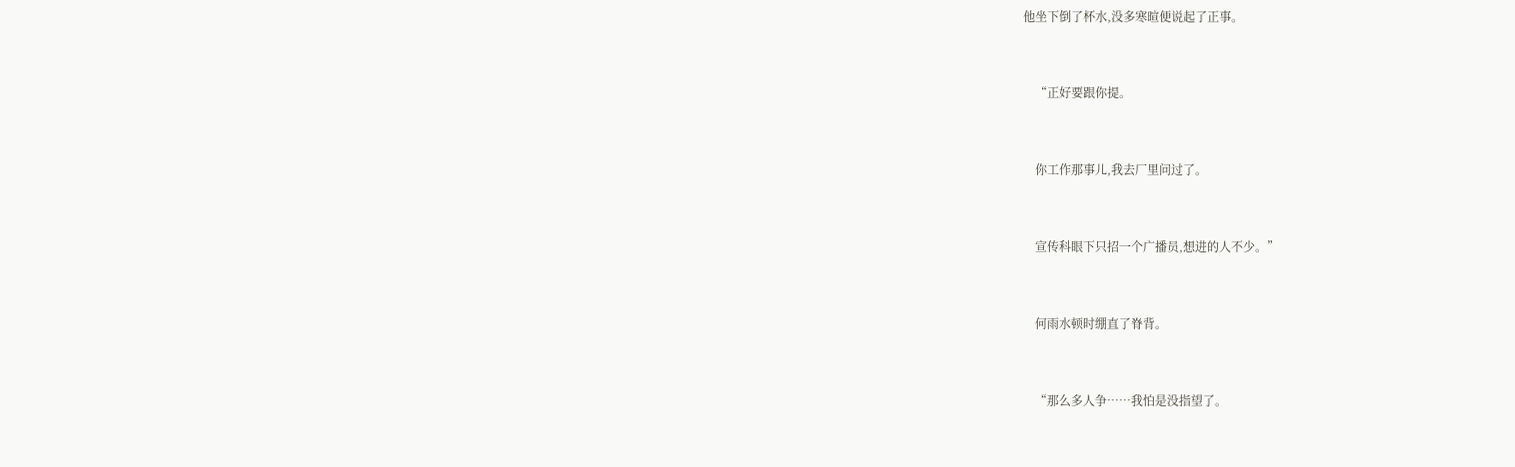他坐下倒了杯水,没多寒暄便说起了正事。


    “正好要跟你提。


    你工作那事儿,我去厂里问过了。


    宣传科眼下只招一个广播员,想进的人不少。”


    何雨水顿时绷直了脊背。


    “那么多人争……我怕是没指望了。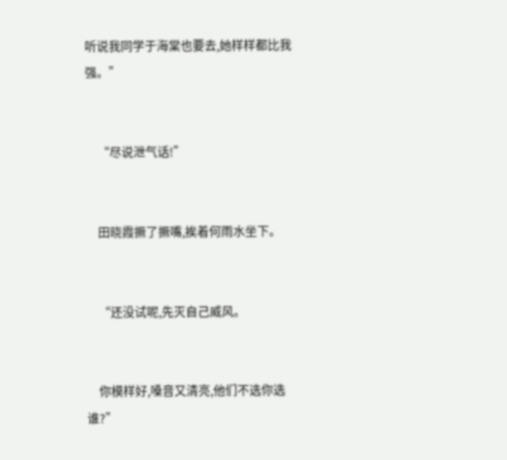听说我同学于海棠也要去,她样样都比我强。”


    “尽说泄气话!”


    田晓霞撅了撅嘴,挨着何雨水坐下。


    “还没试呢,先灭自己威风。


    你模样好,嗓音又清亮,他们不选你选谁?”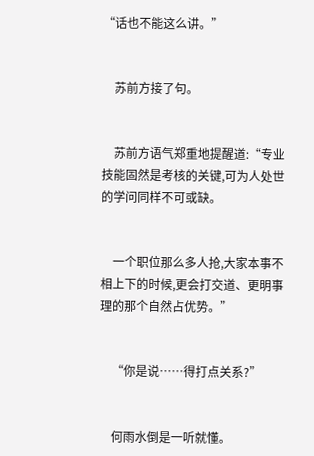“话也不能这么讲。”


    苏前方接了句。


    苏前方语气郑重地提醒道:“专业技能固然是考核的关键,可为人处世的学问同样不可或缺。


    一个职位那么多人抢,大家本事不相上下的时候,更会打交道、更明事理的那个自然占优势。”


    “你是说……得打点关系?”


    何雨水倒是一听就懂。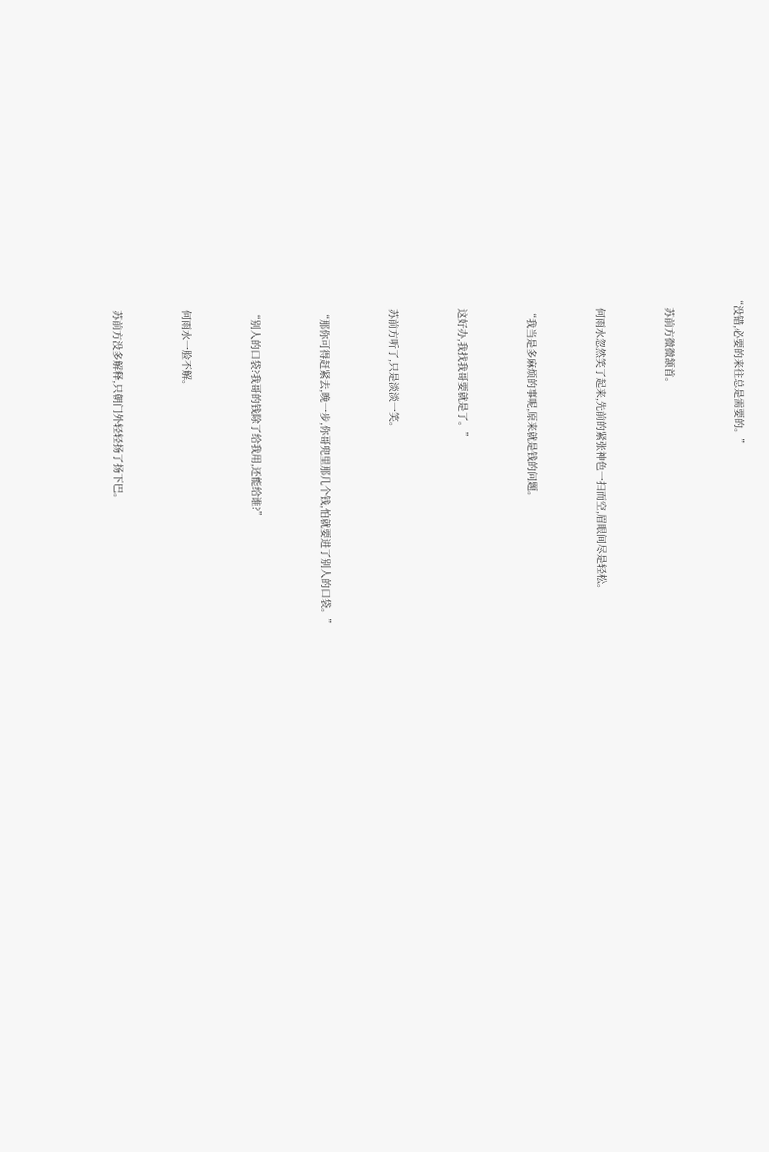“没错,必要的来往总是需要的。”


    苏前方微微颔首。


    何雨水忽然笑了起来,先前的紧张神色一扫而空,眉眼间尽是轻松。


    “我当是多麻烦的事呢,原来就是钱的问题。


    这好办,我找我哥要就是了。”


    苏前方听了,只是淡淡一笑。


    “那你可得赶紧去,晚一步,你哥兜里那几个钱,怕就要进了别人的口袋。”


    “别人的口袋?我哥的钱除了给我用,还能给谁?”


    何雨水一脸不解。


    苏前方没多解释,只朝门外轻轻扬了扬下巴。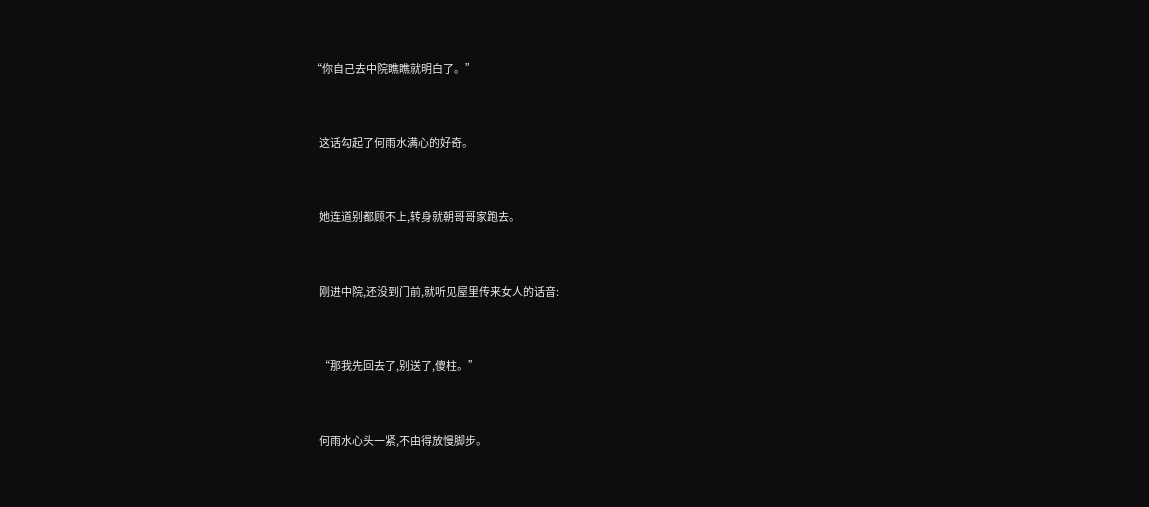“你自己去中院瞧瞧就明白了。”


    这话勾起了何雨水满心的好奇。


    她连道别都顾不上,转身就朝哥哥家跑去。


    刚进中院,还没到门前,就听见屋里传来女人的话音:


    “那我先回去了,别送了,傻柱。”


    何雨水心头一紧,不由得放慢脚步。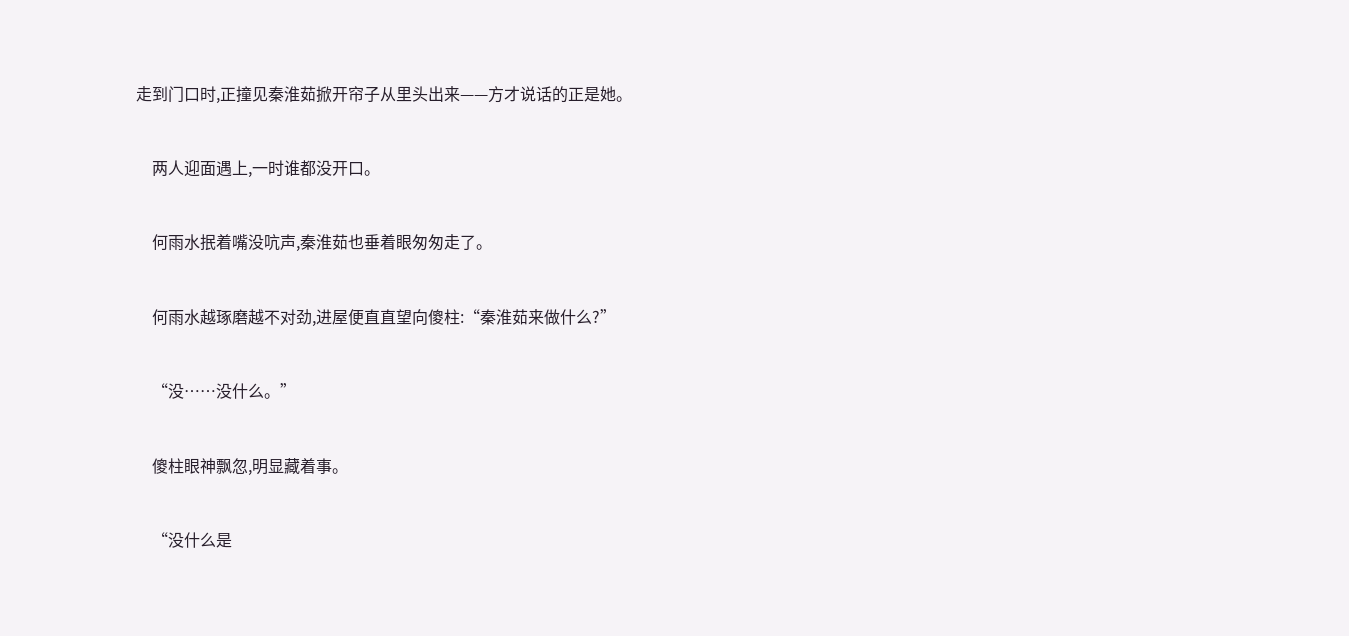走到门口时,正撞见秦淮茹掀开帘子从里头出来——方才说话的正是她。


    两人迎面遇上,一时谁都没开口。


    何雨水抿着嘴没吭声,秦淮茹也垂着眼匆匆走了。


    何雨水越琢磨越不对劲,进屋便直直望向傻柱:“秦淮茹来做什么?”


    “没……没什么。”


    傻柱眼神飘忽,明显藏着事。


    “没什么是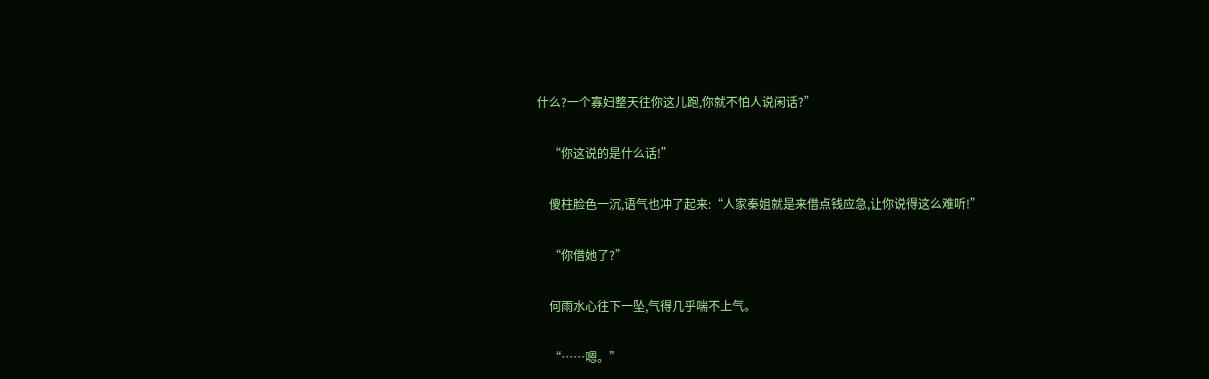什么?一个寡妇整天往你这儿跑,你就不怕人说闲话?”


    “你这说的是什么话!”


    傻柱脸色一沉,语气也冲了起来:“人家秦姐就是来借点钱应急,让你说得这么难听!”


    “你借她了?”


    何雨水心往下一坠,气得几乎喘不上气。


    “……嗯。”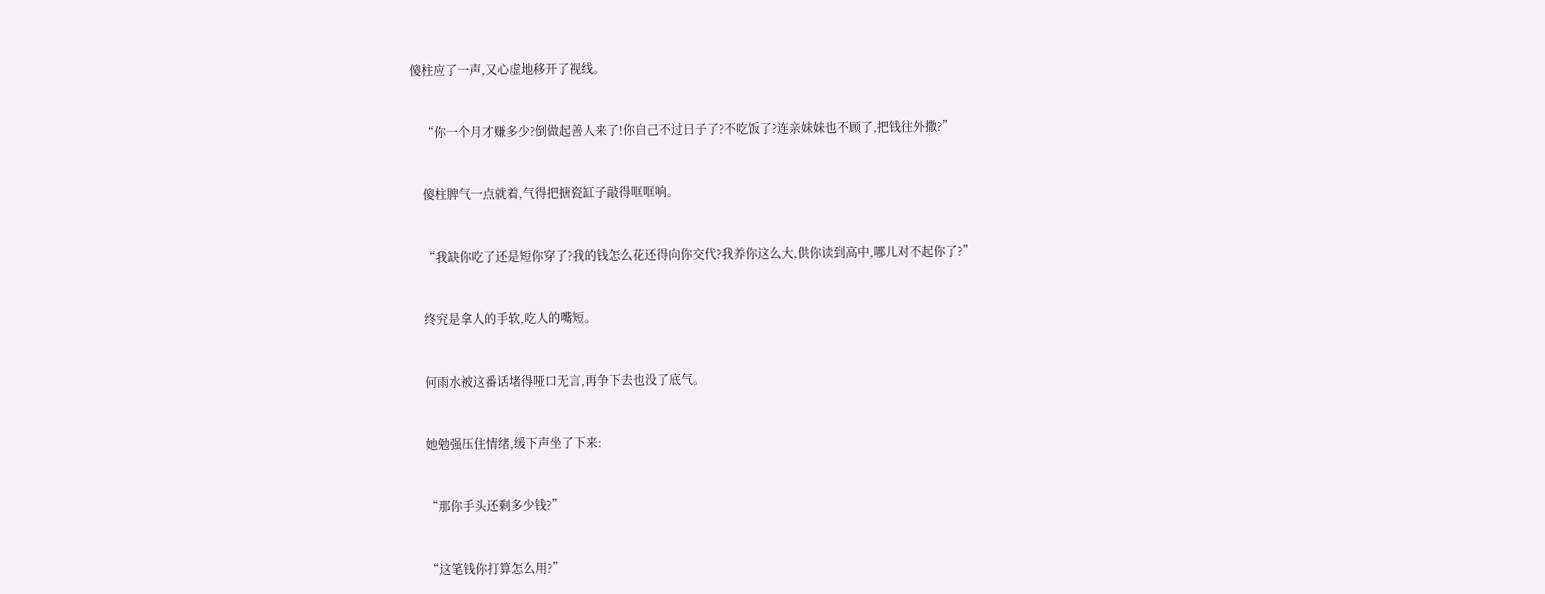傻柱应了一声,又心虚地移开了视线。


    “你一个月才赚多少?倒做起善人来了!你自己不过日子了?不吃饭了?连亲妹妹也不顾了,把钱往外撒?”


    傻柱脾气一点就着,气得把搪瓷缸子敲得哐哐响。


    “我缺你吃了还是短你穿了?我的钱怎么花还得向你交代?我养你这么大,供你读到高中,哪儿对不起你了?”


    终究是拿人的手软,吃人的嘴短。


    何雨水被这番话堵得哑口无言,再争下去也没了底气。


    她勉强压住情绪,缓下声坐了下来:


    “那你手头还剩多少钱?”


    “这笔钱你打算怎么用?”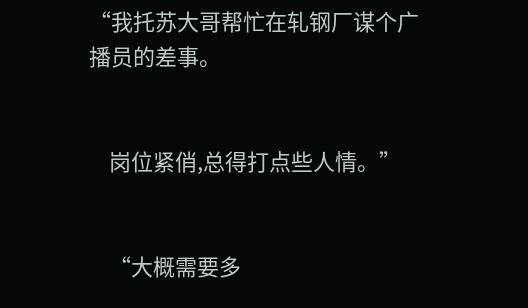“我托苏大哥帮忙在轧钢厂谋个广播员的差事。


    岗位紧俏,总得打点些人情。”


    “大概需要多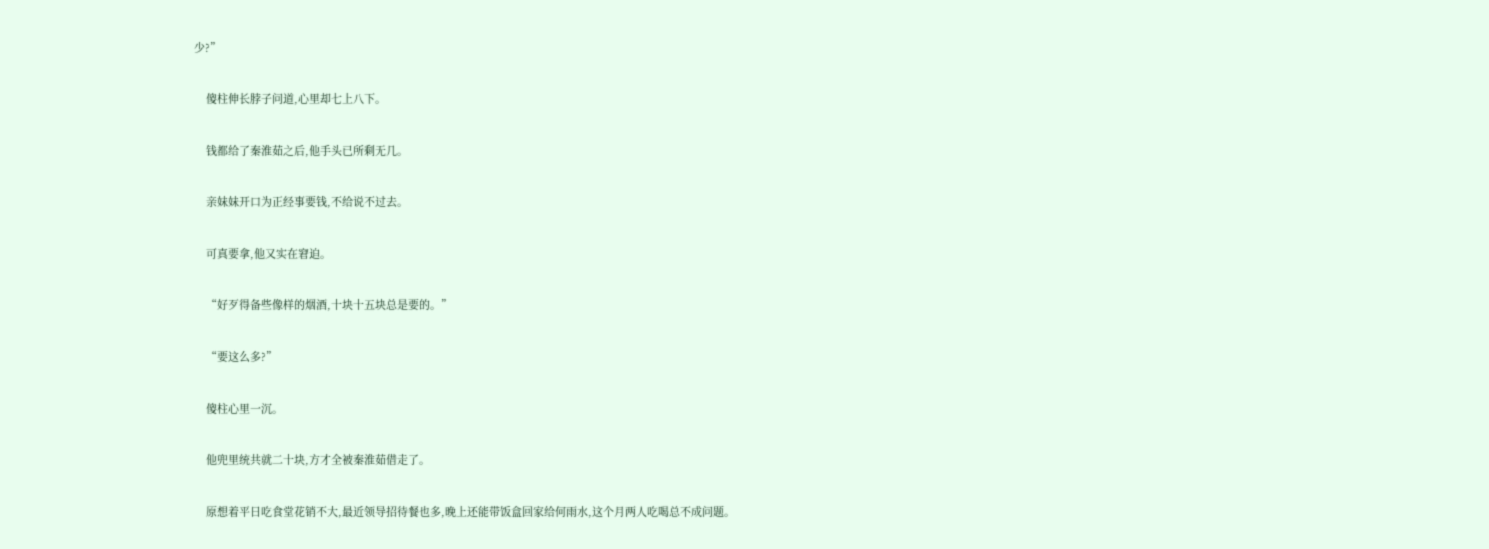少?”


    傻柱伸长脖子问道,心里却七上八下。


    钱都给了秦淮茹之后,他手头已所剩无几。


    亲妹妹开口为正经事要钱,不给说不过去。


    可真要拿,他又实在窘迫。


    “好歹得备些像样的烟酒,十块十五块总是要的。”


    “要这么多?”


    傻柱心里一沉。


    他兜里统共就二十块,方才全被秦淮茹借走了。


    原想着平日吃食堂花销不大,最近领导招待餐也多,晚上还能带饭盒回家给何雨水,这个月两人吃喝总不成问题。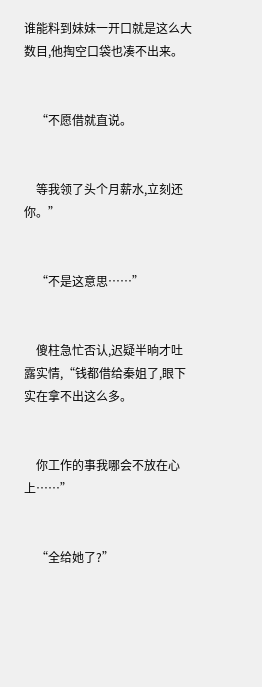谁能料到妹妹一开口就是这么大数目,他掏空口袋也凑不出来。


    “不愿借就直说。


    等我领了头个月薪水,立刻还你。”


    “不是这意思……”


    傻柱急忙否认,迟疑半晌才吐露实情,“钱都借给秦姐了,眼下实在拿不出这么多。


    你工作的事我哪会不放在心上……”


    “全给她了?”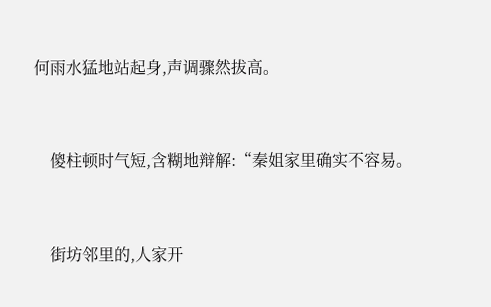何雨水猛地站起身,声调骤然拔高。


    傻柱顿时气短,含糊地辩解:“秦姐家里确实不容易。


    街坊邻里的,人家开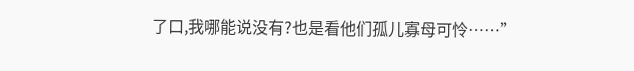了口,我哪能说没有?也是看他们孤儿寡母可怜……”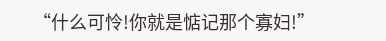“什么可怜!你就是惦记那个寡妇!”